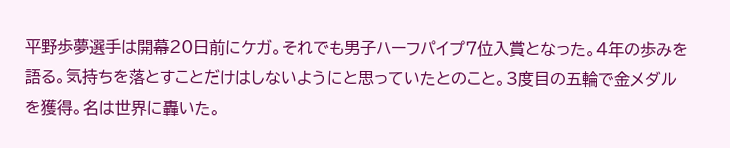平野歩夢選手は開幕20日前にケガ。それでも男子ハーフパイプ7位入賞となった。4年の歩みを語る。気持ちを落とすことだけはしないようにと思っていたとのこと。3度目の五輪で金メダルを獲得。名は世界に轟いた。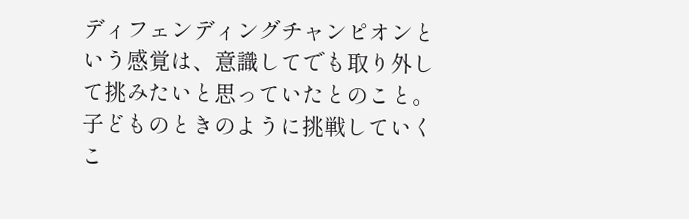ディフェンディングチャンピオンという感覚は、意識してでも取り外して挑みたいと思っていたとのこと。子どものときのように挑戦していくこ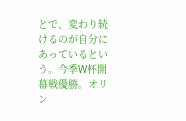とで、変わり続けるのが自分にあっているという。今季W杯開幕戦優勝。オリン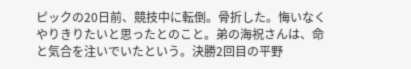ピックの20日前、競技中に転倒。骨折した。悔いなくやりきりたいと思ったとのこと。弟の海祝さんは、命と気合を注いでいたという。決勝2回目の平野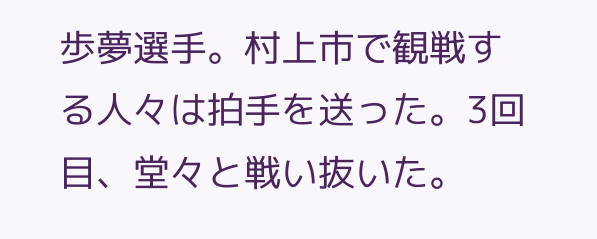歩夢選手。村上市で観戦する人々は拍手を送った。3回目、堂々と戦い抜いた。